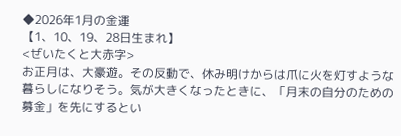◆2026年1月の金運
【1、10、19、28日生まれ】
<ぜいたくと大赤字>
お正月は、大豪遊。その反動で、休み明けからは爪に火を灯すような暮らしになりそう。気が大きくなったときに、「月末の自分のための募金」を先にするとい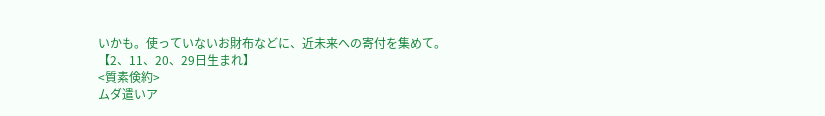いかも。使っていないお財布などに、近未来への寄付を集めて。
【2、11、20、29日生まれ】
<質素倹約>
ムダ遣いア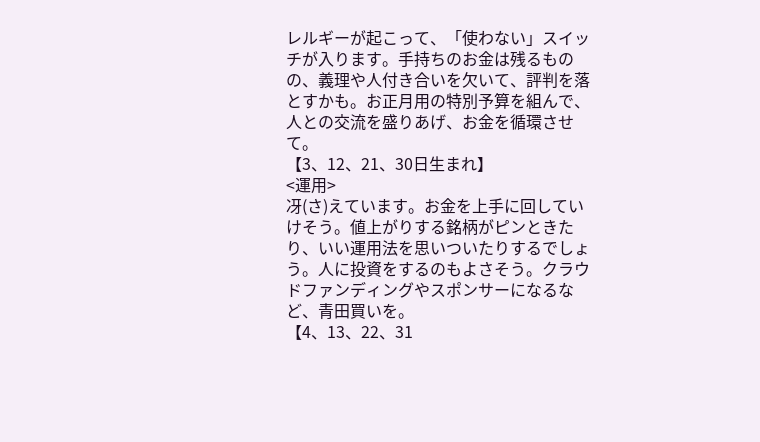レルギーが起こって、「使わない」スイッチが入ります。手持ちのお金は残るものの、義理や人付き合いを欠いて、評判を落とすかも。お正月用の特別予算を組んで、人との交流を盛りあげ、お金を循環させて。
【3、12、21、30日生まれ】
<運用>
冴(さ)えています。お金を上手に回していけそう。値上がりする銘柄がピンときたり、いい運用法を思いついたりするでしょう。人に投資をするのもよさそう。クラウドファンディングやスポンサーになるなど、青田買いを。
【4、13、22、31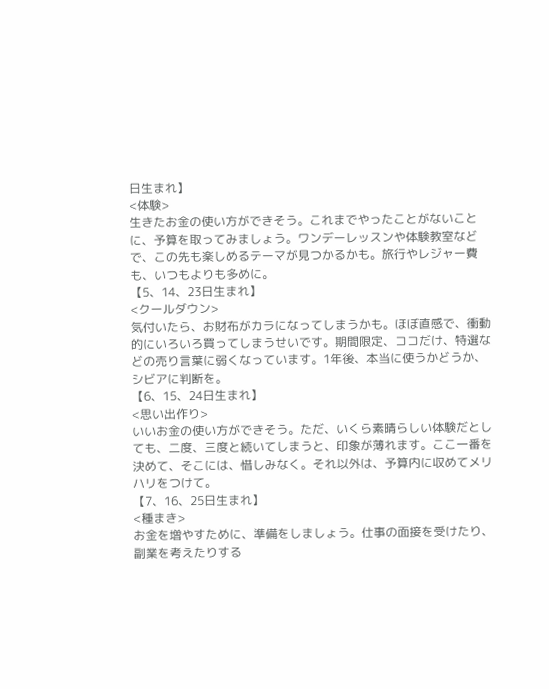日生まれ】
<体験>
生きたお金の使い方ができそう。これまでやったことがないことに、予算を取ってみましょう。ワンデーレッスンや体験教室などで、この先も楽しめるテーマが見つかるかも。旅行やレジャー費も、いつもよりも多めに。
【5、14、23日生まれ】
<クールダウン>
気付いたら、お財布がカラになってしまうかも。ほぼ直感で、衝動的にいろいろ買ってしまうせいです。期間限定、ココだけ、特選などの売り言葉に弱くなっています。1年後、本当に使うかどうか、シビアに判断を。
【6、15、24日生まれ】
<思い出作り>
いいお金の使い方ができそう。ただ、いくら素晴らしい体験だとしても、二度、三度と続いてしまうと、印象が薄れます。ここ一番を決めて、そこには、惜しみなく。それ以外は、予算内に収めてメリハリをつけて。
【7、16、25日生まれ】
<種まき>
お金を増やすために、準備をしましょう。仕事の面接を受けたり、副業を考えたりする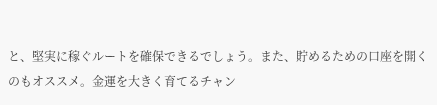と、堅実に稼ぐルートを確保できるでしょう。また、貯めるための口座を開くのもオススメ。金運を大きく育てるチャン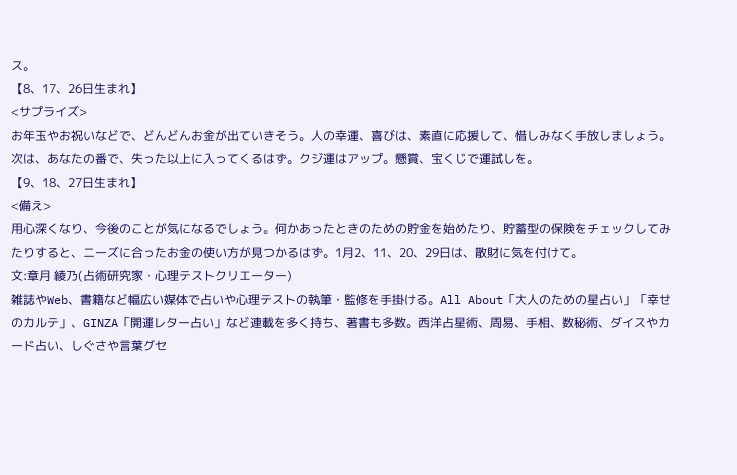ス。
【8、17、26日生まれ】
<サプライズ>
お年玉やお祝いなどで、どんどんお金が出ていきそう。人の幸運、喜びは、素直に応援して、惜しみなく手放しましょう。次は、あなたの番で、失った以上に入ってくるはず。クジ運はアップ。懸賞、宝くじで運試しを。
【9、18、27日生まれ】
<備え>
用心深くなり、今後のことが気になるでしょう。何かあったときのための貯金を始めたり、貯蓄型の保険をチェックしてみたりすると、ニーズに合ったお金の使い方が見つかるはず。1月2、11、20、29日は、散財に気を付けて。
文:章月 綾乃(占術研究家・心理テストクリエーター)
雑誌やWeb、書籍など幅広い媒体で占いや心理テストの執筆・監修を手掛ける。All About「大人のための星占い」「幸せのカルテ」、GINZA「開運レター占い」など連載を多く持ち、著書も多数。西洋占星術、周易、手相、数秘術、ダイスやカード占い、しぐさや言葉グセ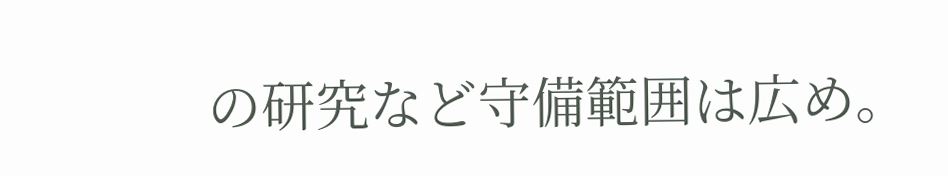の研究など守備範囲は広め。